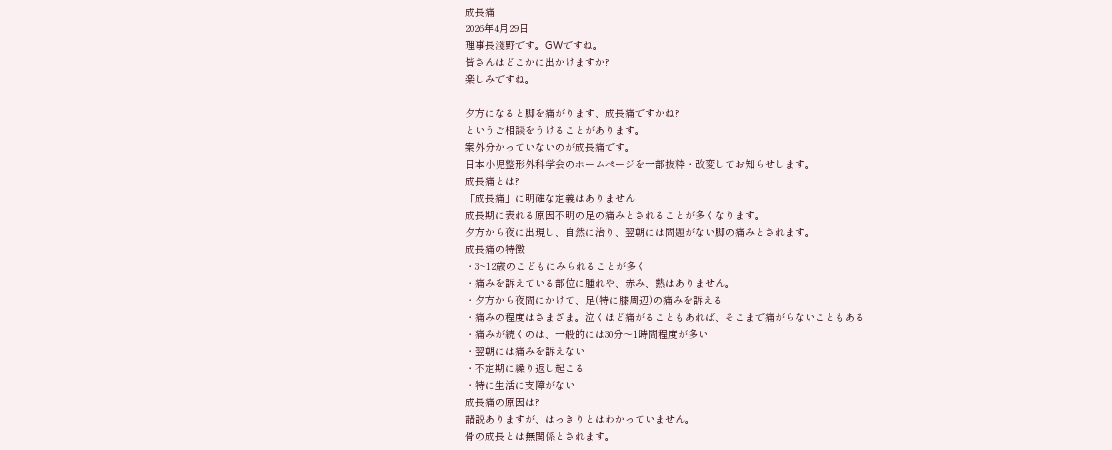成長痛
2026年4月29日
理事長淺野です。GWですね。
皆さんはどこかに出かけますか?
楽しみですね。

夕方になると脚を痛がります、成長痛ですかね?
というご相談をうけることがあります。
案外分かっていないのが成長痛です。
日本小児整形外科学会のホームぺージを一部抜粋・改変してお知らせします。
成長痛とは?
「成長痛」に明確な定義はありません
成長期に表れる原因不明の足の痛みとされることが多くなります。
夕方から夜に出現し、自然に治り、翌朝には問題がない脚の痛みとされます。
成長痛の特徴
・3~12歳のこどもにみられることが多く
・痛みを訴えている部位に腫れや、赤み、熱はありません。
・夕方から夜間にかけて、足(特に膝周辺)の痛みを訴える
・痛みの程度はさまざま。泣くほど痛がることもあれば、そこまで痛がらないこともある
・痛みが続くのは、一般的には30分〜1時間程度が多い
・翌朝には痛みを訴えない
・不定期に繰り返し起こる
・特に生活に支障がない
成長痛の原因は?
諸説ありますが、はっきりとはわかっていません。
骨の成長とは無関係とされます。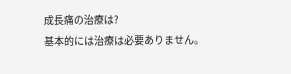成長痛の治療は?
基本的には治療は必要ありません。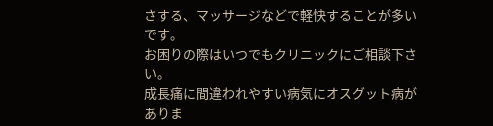さする、マッサージなどで軽快することが多いです。
お困りの際はいつでもクリニックにご相談下さい。
成長痛に間違われやすい病気にオスグット病がありま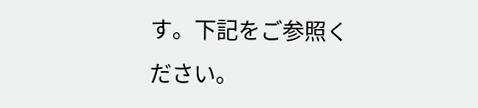す。下記をご参照ください。